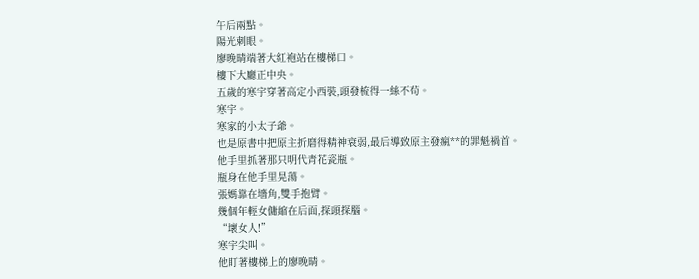午后兩點。
陽光刺眼。
廖晚晴端著大紅袍站在樓梯口。
樓下大廳正中央。
五歲的寒宇穿著高定小西裝,頭發梳得一絲不茍。
寒宇。
寒家的小太子爺。
也是原書中把原主折磨得精神衰弱,最后導致原主發瘋**的罪魁禍首。
他手里抓著那只明代青花瓷瓶。
瓶身在他手里晃蕩。
張媽靠在墻角,雙手抱臂。
幾個年輕女傭縮在后面,探頭探腦。
“壞女人!”
寒宇尖叫。
他盯著樓梯上的廖晚晴。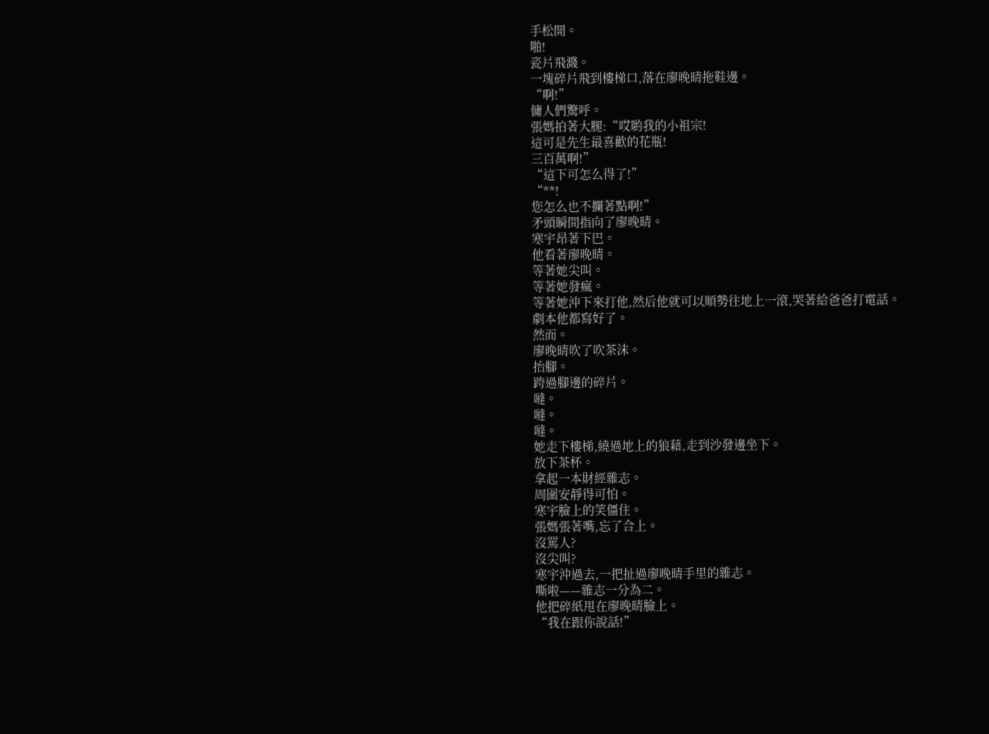手松開。
啪!
瓷片飛濺。
一塊碎片飛到樓梯口,落在廖晚晴拖鞋邊。
“啊!”
傭人們驚呼。
張媽拍著大腿:“哎喲我的小祖宗!
這可是先生最喜歡的花瓶!
三百萬啊!”
“這下可怎么得了!”
“**!
您怎么也不攔著點啊!”
矛頭瞬間指向了廖晚晴。
寒宇昂著下巴。
他看著廖晚晴。
等著她尖叫。
等著她發瘋。
等著她沖下來打他,然后他就可以順勢往地上一滾,哭著給爸爸打電話。
劇本他都寫好了。
然而。
廖晚晴吹了吹茶沫。
抬腳。
跨過腳邊的碎片。
噠。
噠。
噠。
她走下樓梯,繞過地上的狼藉,走到沙發邊坐下。
放下茶杯。
拿起一本財經雜志。
周圍安靜得可怕。
寒宇臉上的笑僵住。
張媽張著嘴,忘了合上。
沒罵人?
沒尖叫?
寒宇沖過去,一把扯過廖晚晴手里的雜志。
嘶啦——雜志一分為二。
他把碎紙甩在廖晚晴臉上。
“我在跟你說話!”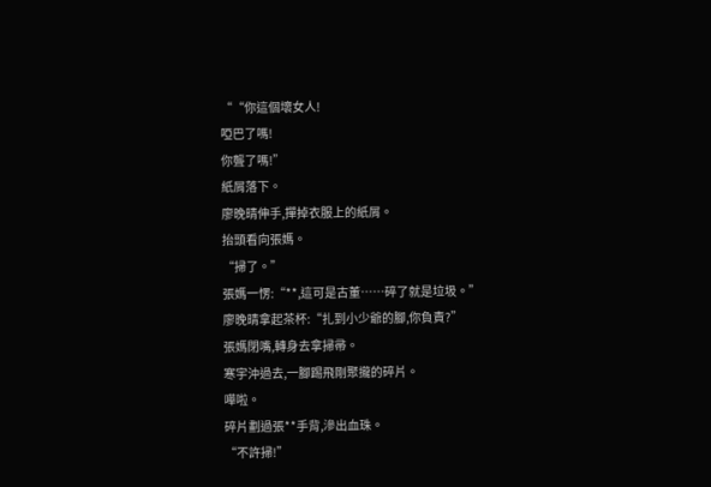““你這個壞女人!
啞巴了嗎!
你聾了嗎!”
紙屑落下。
廖晚晴伸手,撣掉衣服上的紙屑。
抬頭看向張媽。
“掃了。”
張媽一愣:“**,這可是古董……碎了就是垃圾。”
廖晚晴拿起茶杯:“扎到小少爺的腳,你負責?”
張媽閉嘴,轉身去拿掃帚。
寒宇沖過去,一腳踢飛剛聚攏的碎片。
嘩啦。
碎片劃過張**手背,滲出血珠。
“不許掃!”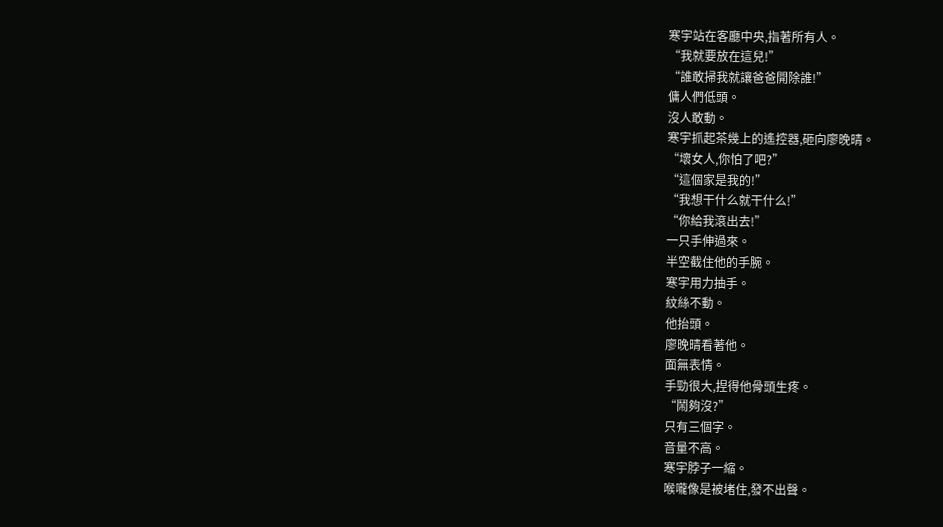寒宇站在客廳中央,指著所有人。
“我就要放在這兒!”
“誰敢掃我就讓爸爸開除誰!”
傭人們低頭。
沒人敢動。
寒宇抓起茶幾上的遙控器,砸向廖晚晴。
“壞女人,你怕了吧?”
“這個家是我的!”
“我想干什么就干什么!”
“你給我滾出去!”
一只手伸過來。
半空截住他的手腕。
寒宇用力抽手。
紋絲不動。
他抬頭。
廖晚晴看著他。
面無表情。
手勁很大,捏得他骨頭生疼。
“鬧夠沒?”
只有三個字。
音量不高。
寒宇脖子一縮。
喉嚨像是被堵住,發不出聲。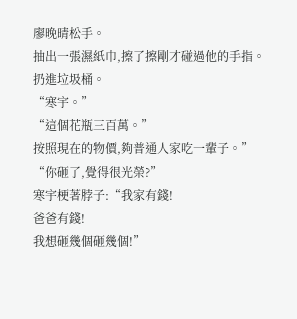廖晚晴松手。
抽出一張濕紙巾,擦了擦剛才碰過他的手指。
扔進垃圾桶。
“寒宇。”
“這個花瓶三百萬。”
按照現在的物價,夠普通人家吃一輩子。”
“你砸了,覺得很光榮?”
寒宇梗著脖子:“我家有錢!
爸爸有錢!
我想砸幾個砸幾個!”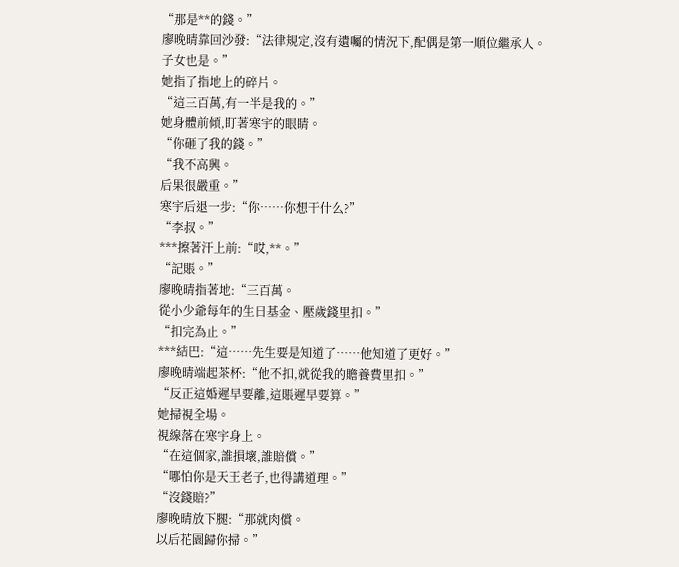“那是**的錢。”
廖晚晴靠回沙發:“法律規定,沒有遺囑的情況下,配偶是第一順位繼承人。
子女也是。”
她指了指地上的碎片。
“這三百萬,有一半是我的。”
她身體前傾,盯著寒宇的眼睛。
“你砸了我的錢。”
“我不高興。
后果很嚴重。”
寒宇后退一步:“你……你想干什么?”
“李叔。”
***擦著汗上前:“哎,**。”
“記賬。”
廖晚晴指著地:“三百萬。
從小少爺每年的生日基金、壓歲錢里扣。”
“扣完為止。”
***結巴:“這……先生要是知道了……他知道了更好。”
廖晚晴端起茶杯:“他不扣,就從我的贍養費里扣。”
“反正這婚遲早要離,這賬遲早要算。”
她掃視全場。
視線落在寒宇身上。
“在這個家,誰損壞,誰賠償。”
“哪怕你是天王老子,也得講道理。”
“沒錢賠?”
廖晚晴放下腿:“那就肉償。
以后花園歸你掃。”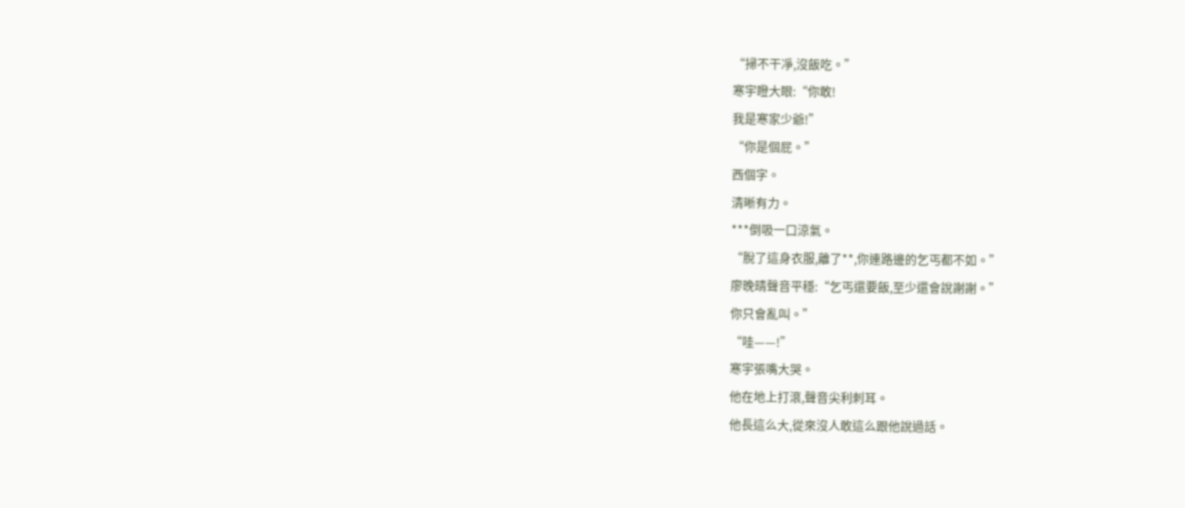“掃不干凈,沒飯吃。”
寒宇瞪大眼:“你敢!
我是寒家少爺!”
“你是個屁。”
西個字。
清晰有力。
***倒吸一口涼氣。
“脫了這身衣服,離了**,你連路邊的乞丐都不如。”
廖晚晴聲音平穩:“乞丐還要飯,至少還會說謝謝。”
你只會亂叫。”
“哇——!”
寒宇張嘴大哭。
他在地上打滾,聲音尖利刺耳。
他長這么大,從來沒人敢這么跟他說過話。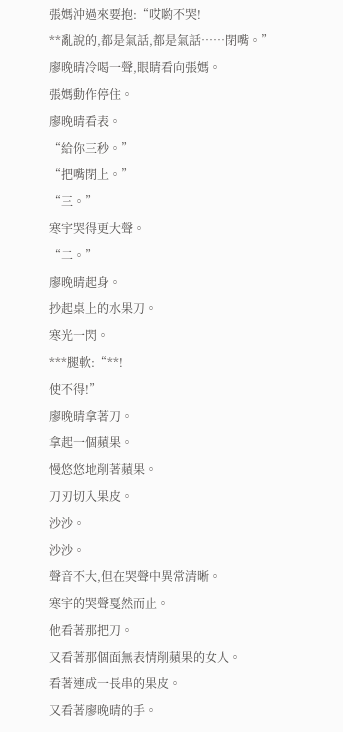張媽沖過來要抱:“哎喲不哭!
**亂說的,都是氣話,都是氣話……閉嘴。”
廖晚晴冷喝一聲,眼睛看向張媽。
張媽動作停住。
廖晚晴看表。
“給你三秒。”
“把嘴閉上。”
“三。”
寒宇哭得更大聲。
“二。”
廖晚晴起身。
抄起桌上的水果刀。
寒光一閃。
***腿軟:“**!
使不得!”
廖晚晴拿著刀。
拿起一個蘋果。
慢悠悠地削著蘋果。
刀刃切入果皮。
沙沙。
沙沙。
聲音不大,但在哭聲中異常清晰。
寒宇的哭聲戛然而止。
他看著那把刀。
又看著那個面無表情削蘋果的女人。
看著連成一長串的果皮。
又看著廖晚晴的手。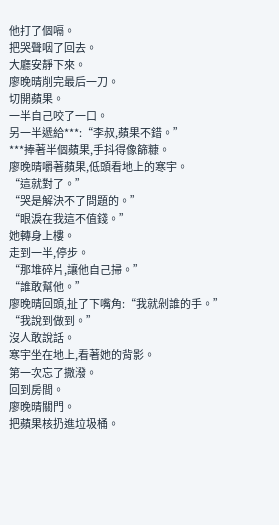他打了個嗝。
把哭聲咽了回去。
大廳安靜下來。
廖晚晴削完最后一刀。
切開蘋果。
一半自己咬了一口。
另一半遞給***:“李叔,蘋果不錯。”
***捧著半個蘋果,手抖得像篩糠。
廖晚晴嚼著蘋果,低頭看地上的寒宇。
“這就對了。”
“哭是解決不了問題的。”
“眼淚在我這不值錢。”
她轉身上樓。
走到一半,停步。
“那堆碎片,讓他自己掃。”
“誰敢幫他。”
廖晚晴回頭,扯了下嘴角:“我就剁誰的手。”
“我說到做到。”
沒人敢說話。
寒宇坐在地上,看著她的背影。
第一次忘了撒潑。
回到房間。
廖晚晴關門。
把蘋果核扔進垃圾桶。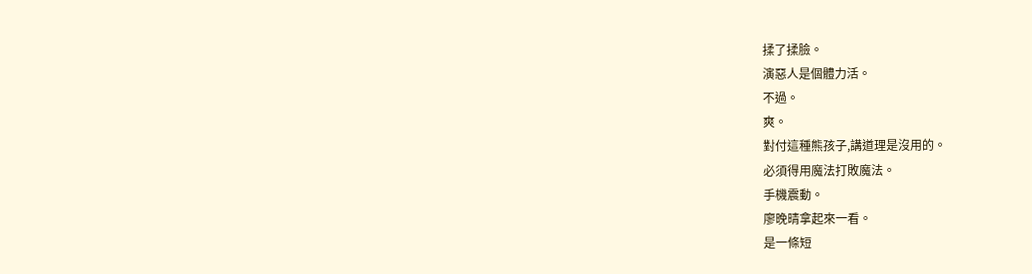揉了揉臉。
演惡人是個體力活。
不過。
爽。
對付這種熊孩子,講道理是沒用的。
必須得用魔法打敗魔法。
手機震動。
廖晚晴拿起來一看。
是一條短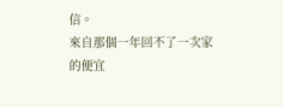信。
來自那個一年回不了一次家的便宜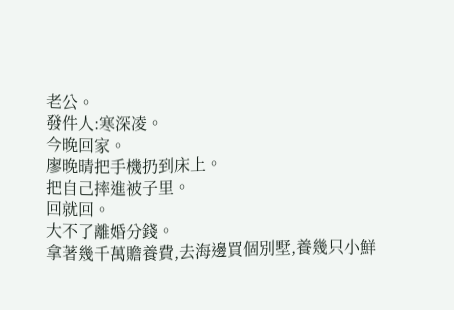老公。
發件人:寒深凌。
今晚回家。
廖晚晴把手機扔到床上。
把自己摔進被子里。
回就回。
大不了離婚分錢。
拿著幾千萬贍養費,去海邊買個別墅,養幾只小鮮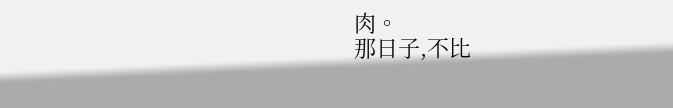肉。
那日子,不比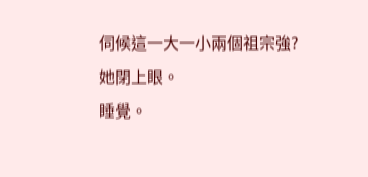伺候這一大一小兩個祖宗強?
她閉上眼。
睡覺。